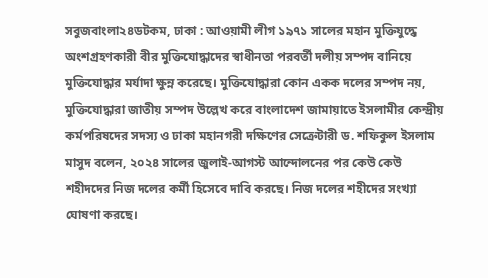সবুজবাংলা২৪ডটকম, ঢাকা : আওয়ামী লীগ ১৯৭১ সালের মহান মুক্তিযুদ্ধে অংশগ্রহণকারী বীর মুক্তিযোদ্ধাদের স্বাধীনতা পরবর্তী দলীয় সম্পদ বানিয়ে মুক্তিযোদ্ধার মর্যাদা ক্ষুন্ন করেছে। মুক্তিযোদ্ধারা কোন একক দলের সম্পদ নয়, মুক্তিযোদ্ধারা জাতীয় সম্পদ উল্লেখ করে বাংলাদেশ জামায়াতে ইসলামীর কেন্দ্রীয় কর্মপরিষদের সদস্য ও ঢাকা মহানগরী দক্ষিণের সেক্রেটারী ড. শফিকুল ইসলাম মাসুদ বলেন, ২০২৪ সালের জুলাই-আগস্ট আন্দোলনের পর কেউ কেউ শহীদদের নিজ দলের কর্মী হিসেবে দাবি করছে। নিজ দলের শহীদের সংখ্যা ঘোষণা করছে।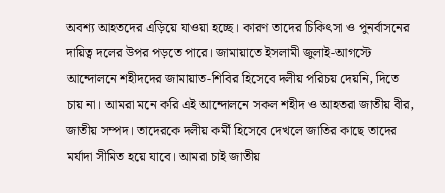অবশ্য আহতদের এড়িয়ে যাওয়া হচ্ছে। কারণ তাদের চিকিৎসা ও পুনর্বাসনের দায়িত্ব দলের উপর পড়তে পারে। জামায়াতে ইসলামী জুলাই-আগস্টে আন্দোলনে শহীদদের জামায়াত-শিবির হিসেবে দলীয় পরিচয় দেয়নি, দিতে চায় না। আমরা মনে করি এই আন্দোলনে সকল শহীদ ও আহতরা জাতীয় বীর, জাতীয় সম্পদ। তাদেরকে দলীয় কর্মী হিসেবে দেখলে জাতির কাছে তাদের মর্যাদা সীমিত হয়ে যাবে। আমরা চাই জাতীয়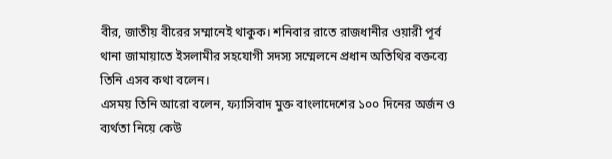বীর, জাতীয় বীরের সম্মানেই থাকুক। শনিবার রাতে রাজধানীর ওয়ারী পূর্ব থানা জামায়াতে ইসলামীর সহযোগী সদস্য সম্মেলনে প্রধান অতিথির বক্তব্যে তিনি এসব কথা বলেন।
এসময় তিনি আরো বলেন, ফ্যাসিবাদ মুক্ত বাংলাদেশের ১০০ দিনের অর্জন ও ব্যর্থতা নিয়ে কেউ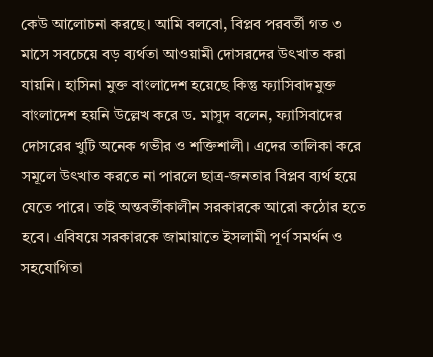কেউ আলোচনা করছে। আমি বলবো, বিপ্লব পরবর্তী গত ৩ মাসে সবচেয়ে বড় ব্যর্থতা আওয়ামী দোসরদের উৎখাত করা যায়নি। হাসিনা মুক্ত বাংলাদেশ হয়েছে কিন্তু ফ্যাসিবাদমুক্ত বাংলাদেশ হয়নি উল্লেখ করে ড. মাসুদ বলেন, ফ্যাসিবাদের দোসরের খুটি অনেক গভীর ও শক্তিশালী। এদের তালিকা করে সমূলে উৎখাত করতে না পারলে ছাত্র-জনতার বিপ্লব ব্যর্থ হয়ে যেতে পারে। তাই অন্তবর্তীকালীন সরকারকে আরো কঠোর হতে হবে। এবিষয়ে সরকারকে জামায়াতে ইসলামী পূর্ণ সমর্থন ও সহযোগিতা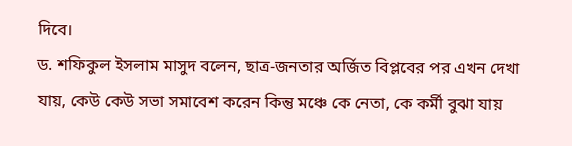দিবে।
ড. শফিকুল ইসলাম মাসুদ বলেন, ছাত্র-জনতার অর্জিত বিপ্লবের পর এখন দেখা যায়, কেউ কেউ সভা সমাবেশ করেন কিন্তু মঞ্চে কে নেতা, কে কর্মী বুঝা যায়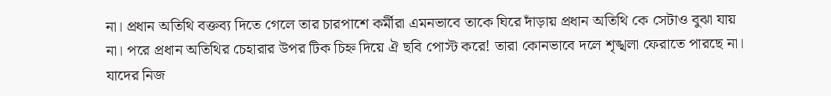না। প্রধান অতিথি বক্তব্য দিতে গেলে তার চারপাশে কর্মীরা এমনভাবে তাকে ঘিরে দাঁড়ায় প্রধান অতিথি কে সেটাও বুঝা যায় না। পরে প্রধান অতিথির চেহারার উপর টিক চিহ্ন দিয়ে ঐ ছবি পোস্ট করে! তারা কোনভাবে দলে শৃঙ্খলা ফেরাতে পারছে না। যাদের নিজ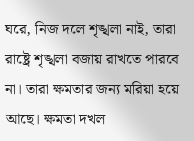ঘরে, নিজ দলে শৃঙ্খলা নাই, তারা রাষ্ট্রে শৃঙ্খলা বজায় রাখতে পারবে না। তারা ক্ষমতার জন্য মরিয়া হয়ে আছে। ক্ষমতা দখল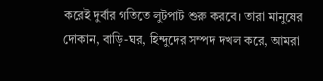করেই দুর্বার গতিতে লুটপাট শুরু করবে। তারা মানুষের দোকান, বাড়ি-ঘর, হিন্দুদের সম্পদ দখল করে, আমরা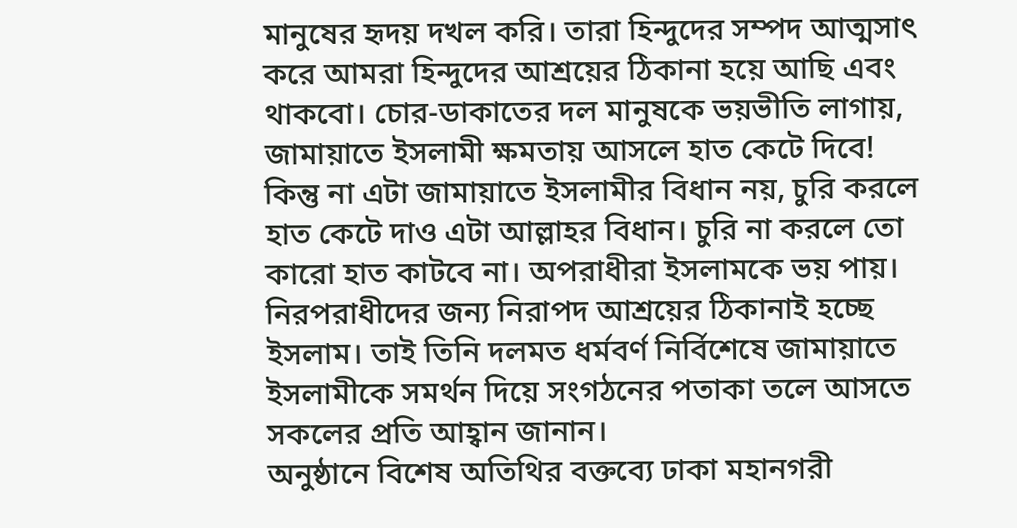মানুষের হৃদয় দখল করি। তারা হিন্দুদের সম্পদ আত্মসাৎ করে আমরা হিন্দুদের আশ্রয়ের ঠিকানা হয়ে আছি এবং থাকবো। চোর-ডাকাতের দল মানুষকে ভয়ভীতি লাগায়, জামায়াতে ইসলামী ক্ষমতায় আসলে হাত কেটে দিবে! কিন্তু না এটা জামায়াতে ইসলামীর বিধান নয়, চুরি করলে হাত কেটে দাও এটা আল্লাহর বিধান। চুরি না করলে তো কারো হাত কাটবে না। অপরাধীরা ইসলামকে ভয় পায়। নিরপরাধীদের জন্য নিরাপদ আশ্রয়ের ঠিকানাই হচ্ছে ইসলাম। তাই তিনি দলমত ধর্মবর্ণ নির্বিশেষে জামায়াতে ইসলামীকে সমর্থন দিয়ে সংগঠনের পতাকা তলে আসতে সকলের প্রতি আহ্বান জানান।
অনুষ্ঠানে বিশেষ অতিথির বক্তব্যে ঢাকা মহানগরী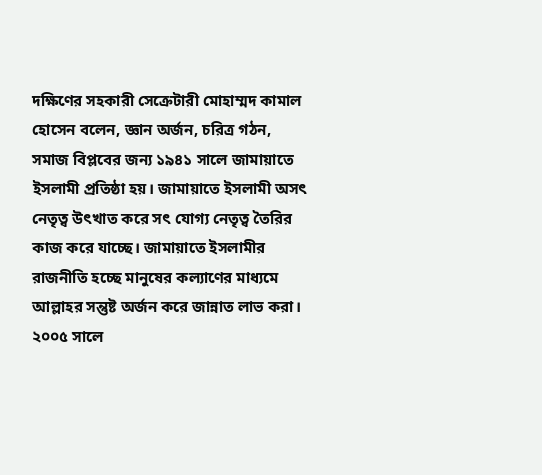দক্ষিণের সহকারী সেক্রেটারী মোহাম্মদ কামাল হোসেন বলেন, জ্ঞান অর্জন, চরিত্র গঠন, সমাজ বিপ্লবের জন্য ১৯৪১ সালে জামায়াতে ইসলামী প্রতিষ্ঠা হয়। জামায়াতে ইসলামী অসৎ নেতৃত্ব উৎখাত করে সৎ যোগ্য নেতৃত্ব তৈরির কাজ করে যাচ্ছে। জামায়াতে ইসলামীর রাজনীতি হচ্ছে মানুষের কল্যাণের মাধ্যমে আল্লাহর সন্তুষ্ট অর্জন করে জান্নাত লাভ করা। ২০০৫ সালে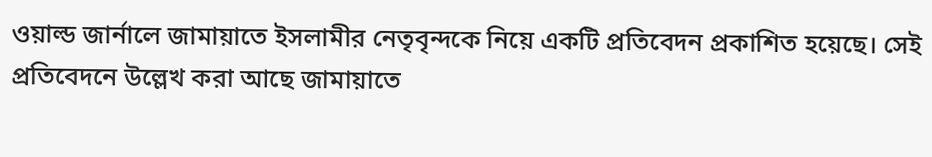ওয়াল্ড জার্নালে জামায়াতে ইসলামীর নেতৃবৃন্দকে নিয়ে একটি প্রতিবেদন প্রকাশিত হয়েছে। সেই প্রতিবেদনে উল্লেখ করা আছে জামায়াতে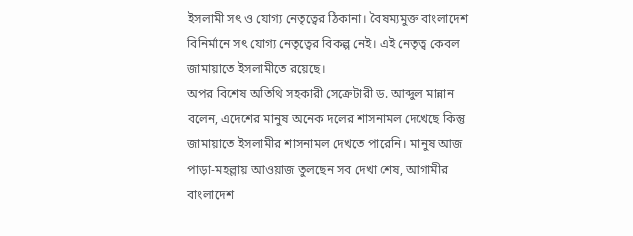ইসলামী সৎ ও যোগ্য নেতৃত্বের ঠিকানা। বৈষম্যমুক্ত বাংলাদেশ বিনির্মানে সৎ যোগ্য নেতৃত্বের বিকল্প নেই। এই নেতৃত্ব কেবল জামায়াতে ইসলামীতে রয়েছে।
অপর বিশেষ অতিথি সহকারী সেক্রেটারী ড. আব্দুল মান্নান বলেন, এদেশের মানুষ অনেক দলের শাসনামল দেখেছে কিন্তু জামায়াতে ইসলামীর শাসনামল দেখতে পারেনি। মানুষ আজ পাড়া-মহল্লায় আওয়াজ তুলছেন সব দেখা শেষ, আগামীর বাংলাদেশ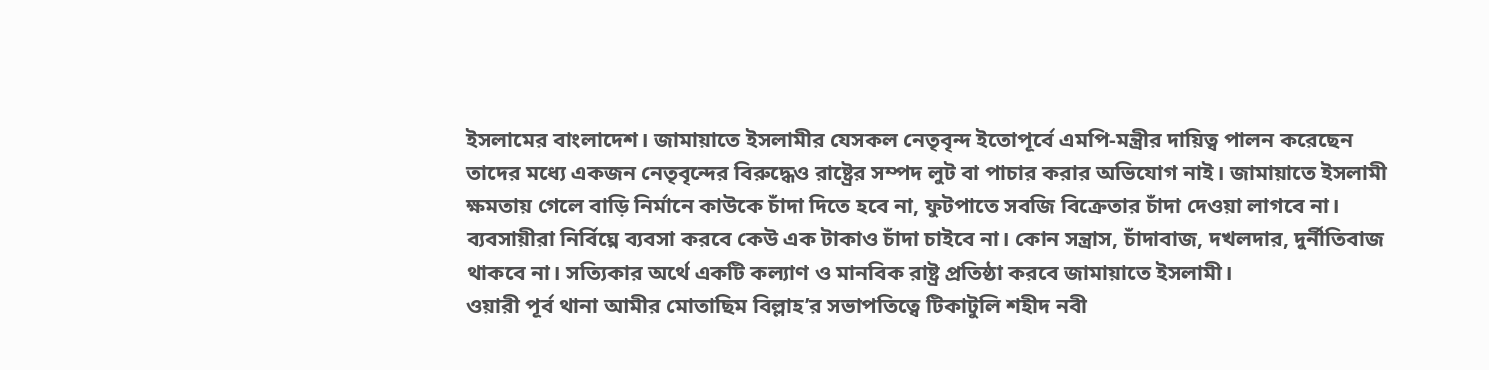ইসলামের বাংলাদেশ। জামায়াতে ইসলামীর যেসকল নেতৃবৃন্দ ইতোপূর্বে এমপি-মন্ত্রীর দায়িত্ব পালন করেছেন তাদের মধ্যে একজন নেতৃবৃন্দের বিরুদ্ধেও রাষ্ট্রের সম্পদ লুট বা পাচার করার অভিযোগ নাই। জামায়াতে ইসলামী ক্ষমতায় গেলে বাড়ি নির্মানে কাউকে চাঁদা দিতে হবে না, ফুটপাতে সবজি বিক্রেতার চাঁদা দেওয়া লাগবে না। ব্যবসায়ীরা নির্বিঘ্নে ব্যবসা করবে কেউ এক টাকাও চাঁদা চাইবে না। কোন সন্ত্রাস, চাঁদাবাজ, দখলদার, দুর্নীতিবাজ থাকবে না। সত্যিকার অর্থে একটি কল্যাণ ও মানবিক রাষ্ট্র প্রতিষ্ঠা করবে জামায়াতে ইসলামী।
ওয়ারী পূর্ব থানা আমীর মোতাছিম বিল্লাহ’র সভাপতিত্বে টিকাটুলি শহীদ নবী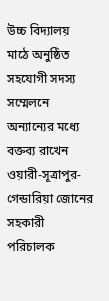উচ্চ বিদ্যালয় মাঠে অনুষ্ঠিত সহযোগী সদস্য সম্মেলনে অন্যান্যের মধ্যে বক্তব্য রাখেন ওয়ারী-সূত্রাপুর-গেন্ডারিয়া জোনের সহকারী পরিচালক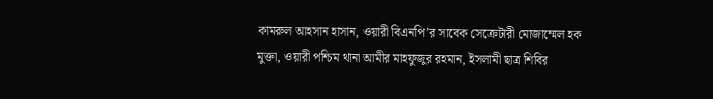কামরুল আহসান হাসান, ওয়ারী বিএনপি’র সাবেক সেক্রেটারী মোজাম্মেল হক মুক্তা, ওয়ারী পশ্চিম থানা আমীর মাহফুজুর রহমান, ইসলামী ছাত্র শিবির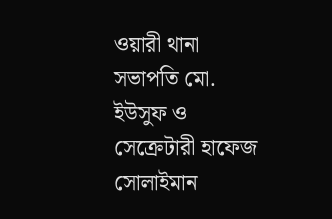ওয়ারী থানা সভাপতি মো. ইউসুফ ও সেক্রেটারী হাফেজ সোলাইমান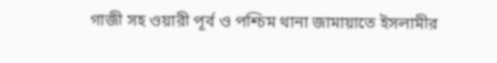গাজী সহ ওয়ারী পূর্ব ও পশ্চিম থানা জামায়াতে ইসলামীর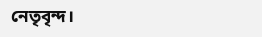নেতৃবৃন্দ।